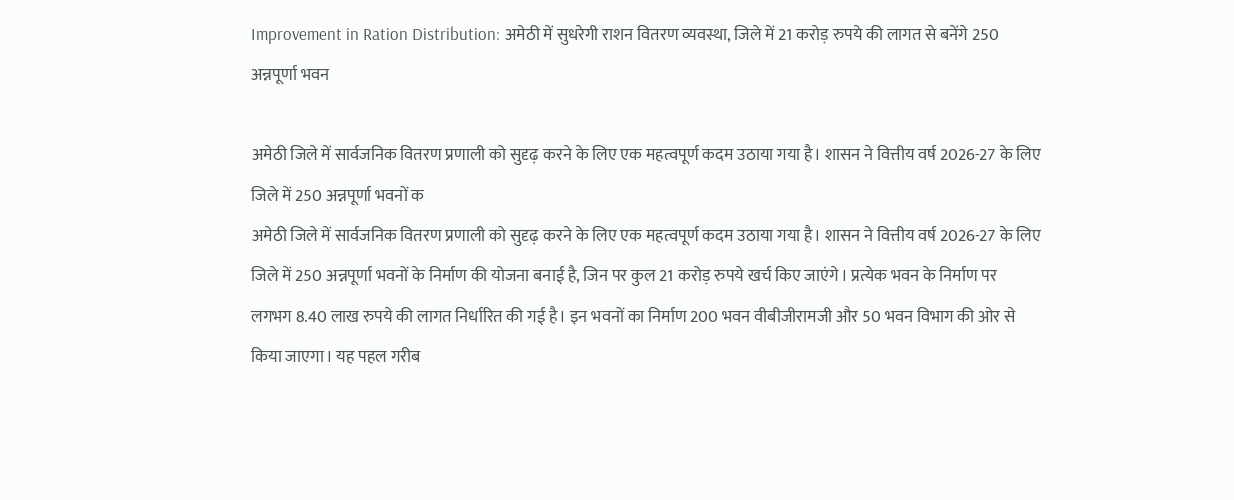Improvement in Ration Distribution: अमेठी में सुधरेगी राशन वितरण व्यवस्था, जिले में 21 करोड़ रुपये की लागत से बनेंगे 250 अन्नपूर्णा भवन

अमेठी जिले में सार्वजनिक वितरण प्रणाली को सुदृढ़ करने के लिए एक महत्वपूर्ण कदम उठाया गया है। शासन ने वित्तीय वर्ष 2026-27 के लिए जिले में 250 अन्नपूर्णा भवनों क
अमेठी जिले में सार्वजनिक वितरण प्रणाली को सुदृढ़ करने के लिए एक महत्वपूर्ण कदम उठाया गया है। शासन ने वित्तीय वर्ष 2026-27 के लिए जिले में 250 अन्नपूर्णा भवनों के निर्माण की योजना बनाई है, जिन पर कुल 21 करोड़ रुपये खर्च किए जाएंगे। प्रत्येक भवन के निर्माण पर लगभग 8.40 लाख रुपये की लागत निर्धारित की गई है। इन भवनों का निर्माण 200 भवन वीबीजीरामजी और 50 भवन विभाग की ओर से किया जाएगा। यह पहल गरीब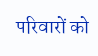परिवारों को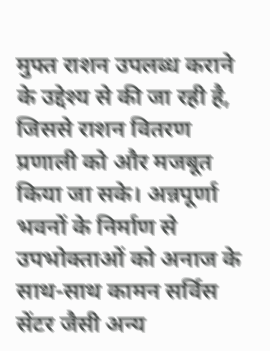मुफ्त राशन उपलब्ध कराने के उद्देश्य से की जा रही है, जिससे राशन वितरण प्रणाली को और मजबूत किया जा सके। अन्नपूर्णा भवनों के निर्माण से उपभोक्ताओं को अनाज के साथ-साथ कामन सर्विस सेंटर जैसी अन्य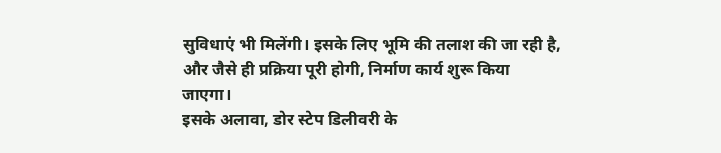सुविधाएं भी मिलेंगी। इसके लिए भूमि की तलाश की जा रही है, और जैसे ही प्रक्रिया पूरी होगी, निर्माण कार्य शुरू किया जाएगा।
इसके अलावा, डोर स्टेप डिलीवरी के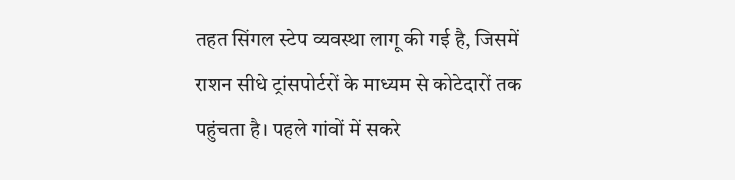तहत सिंगल स्टेप व्यवस्था लागू की गई है, जिसमें राशन सीधे ट्रांसपोर्टरों के माध्यम से कोटेदारों तक पहुंचता है। पहले गांवों में सकरे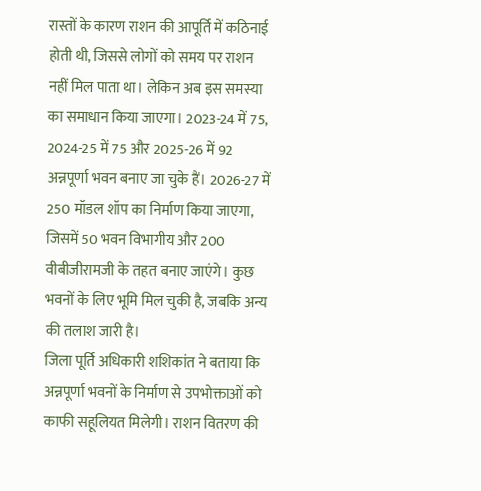रास्तों के कारण राशन की आपूर्ति में कठिनाई होती थी, जिससे लोगों को समय पर राशन नहीं मिल पाता था। लेकिन अब इस समस्या का समाधान किया जाएगा। 2023-24 में 75, 2024-25 में 75 और 2025-26 में 92 अन्नपूर्णा भवन बनाए जा चुके हैं। 2026-27 में 250 मॉडल शॉप का निर्माण किया जाएगा, जिसमें 50 भवन विभागीय और 200 वीबीजीरामजी के तहत बनाए जाएंगे। कुछ भवनों के लिए भूमि मिल चुकी है, जबकि अन्य की तलाश जारी है।
जिला पूर्ति अधिकारी शशिकांत ने बताया कि अन्नपूर्णा भवनों के निर्माण से उपभोक्ताओं को काफी सहूलियत मिलेगी। राशन वितरण की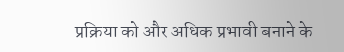प्रक्रिया को और अधिक प्रभावी बनाने के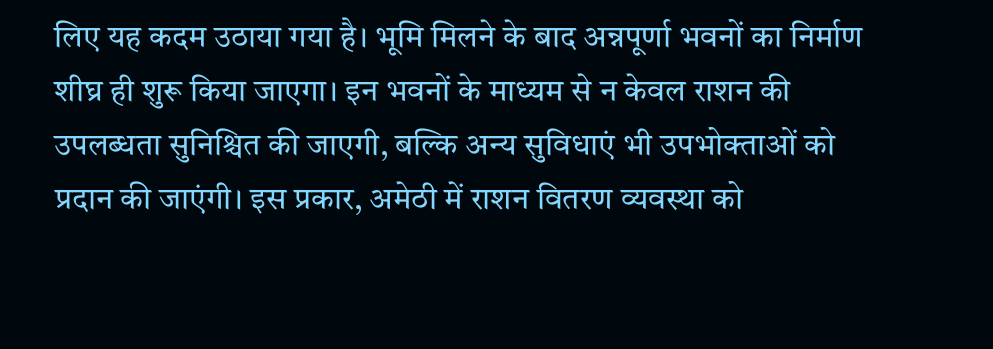लिए यह कदम उठाया गया है। भूमि मिलने के बाद अन्नपूर्णा भवनों का निर्माण शीघ्र ही शुरू किया जाएगा। इन भवनों के माध्यम से न केवल राशन की उपलब्धता सुनिश्चित की जाएगी, बल्कि अन्य सुविधाएं भी उपभोक्ताओं को प्रदान की जाएंगी। इस प्रकार, अमेठी में राशन वितरण व्यवस्था को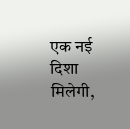एक नई दिशा मिलेगी,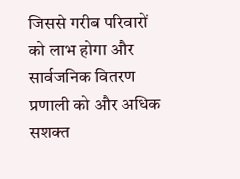जिससे गरीब परिवारों को लाभ होगा और सार्वजनिक वितरण प्रणाली को और अधिक सशक्त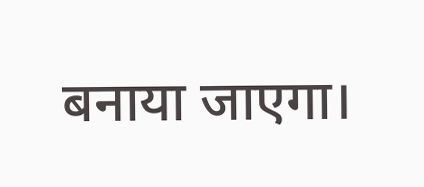बनाया जाएगा।